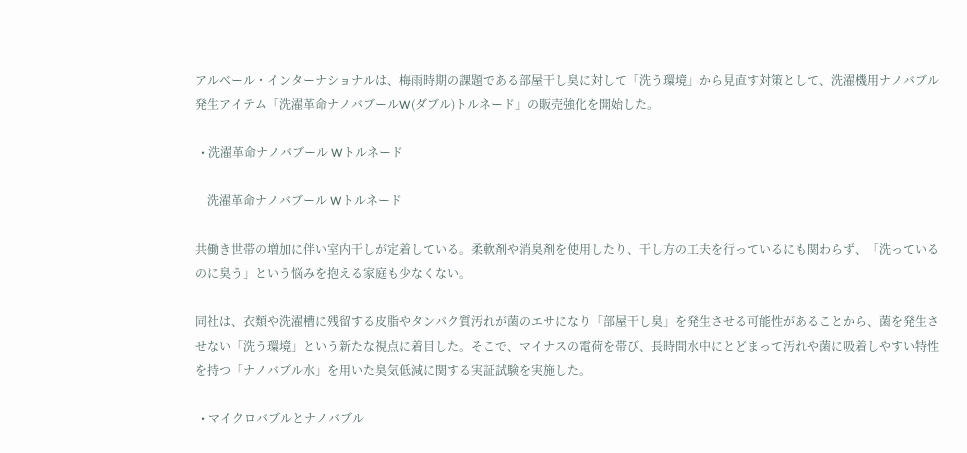アルベール・インターナショナルは、梅雨時期の課題である部屋干し臭に対して「洗う環境」から見直す対策として、洗濯機用ナノバブル発生アイテム「洗濯革命ナノバブールW(ダブル)トルネード」の販売強化を開始した。

  • 洗濯革命ナノバブール Wトルネード

    洗濯革命ナノバブール Wトルネード

共働き世帯の増加に伴い室内干しが定着している。柔軟剤や消臭剤を使用したり、干し方の工夫を行っているにも関わらず、「洗っているのに臭う」という悩みを抱える家庭も少なくない。

同社は、衣類や洗濯槽に残留する皮脂やタンパク質汚れが菌のエサになり「部屋干し臭」を発生させる可能性があることから、菌を発生させない「洗う環境」という新たな視点に着目した。そこで、マイナスの電荷を帯び、長時間水中にとどまって汚れや菌に吸着しやすい特性を持つ「ナノバブル水」を用いた臭気低減に関する実証試験を実施した。

  • マイクロバブルとナノバブル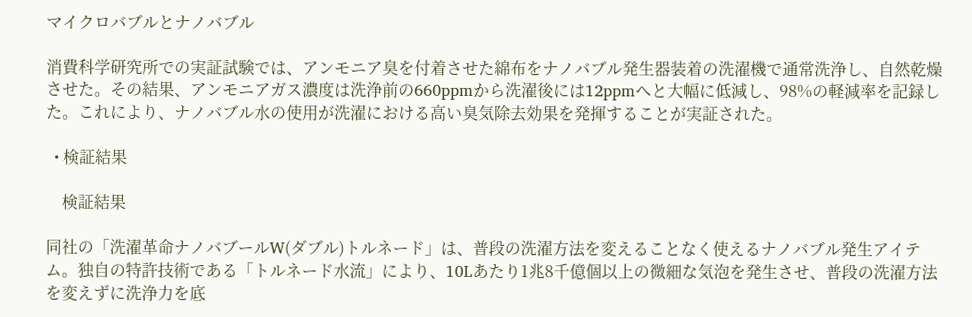マイクロバブルとナノバブル

消費科学研究所での実証試験では、アンモニア臭を付着させた綿布をナノバブル発生器装着の洗濯機で通常洗浄し、自然乾燥させた。その結果、アンモニアガス濃度は洗浄前の660ppmから洗濯後には12ppmへと大幅に低減し、98%の軽減率を記録した。これにより、ナノバブル水の使用が洗濯における高い臭気除去効果を発揮することが実証された。

  • 検証結果

    検証結果

同社の「洗濯革命ナノバブールW(ダブル)トルネード」は、普段の洗濯方法を変えることなく使えるナノバブル発生アイテム。独自の特許技術である「トルネード水流」により、10Lあたり1兆8千億個以上の微細な気泡を発生させ、普段の洗濯方法を変えずに洗浄力を底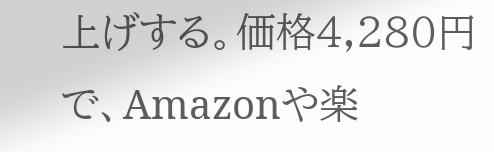上げする。価格4,280円で、Amazonや楽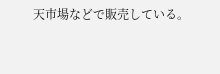天市場などで販売している。